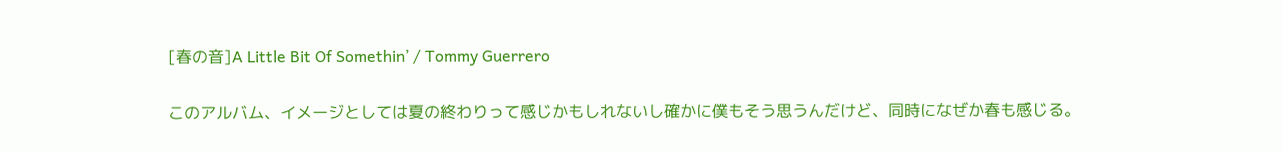[春の音]A Little Bit Of Somethin’ / Tommy Guerrero

このアルバム、イメージとしては夏の終わりって感じかもしれないし確かに僕もそう思うんだけど、同時になぜか春も感じる。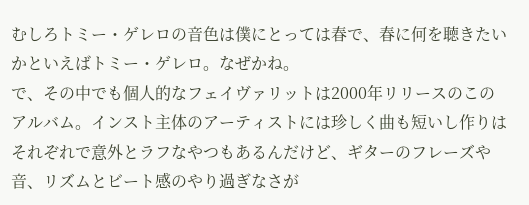むしろトミー・ゲレロの音色は僕にとっては春で、春に何を聴きたいかといえばトミー・ゲレロ。なぜかね。
で、その中でも個人的なフェイヴァリットは2000年リリースのこのアルバム。インスト主体のアーティストには珍しく曲も短いし作りはそれぞれで意外とラフなやつもあるんだけど、ギターのフレーズや音、リズムとビート感のやり過ぎなさが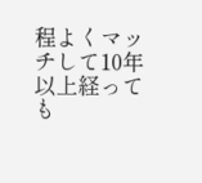程よくマッチして10年以上経っても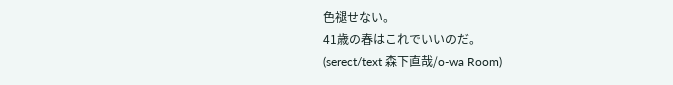色褪せない。
41歳の春はこれでいいのだ。
(serect/text 森下直哉/o-wa Room)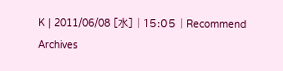K | 2011/06/08 [水] | 15:05 | Recommend Archives